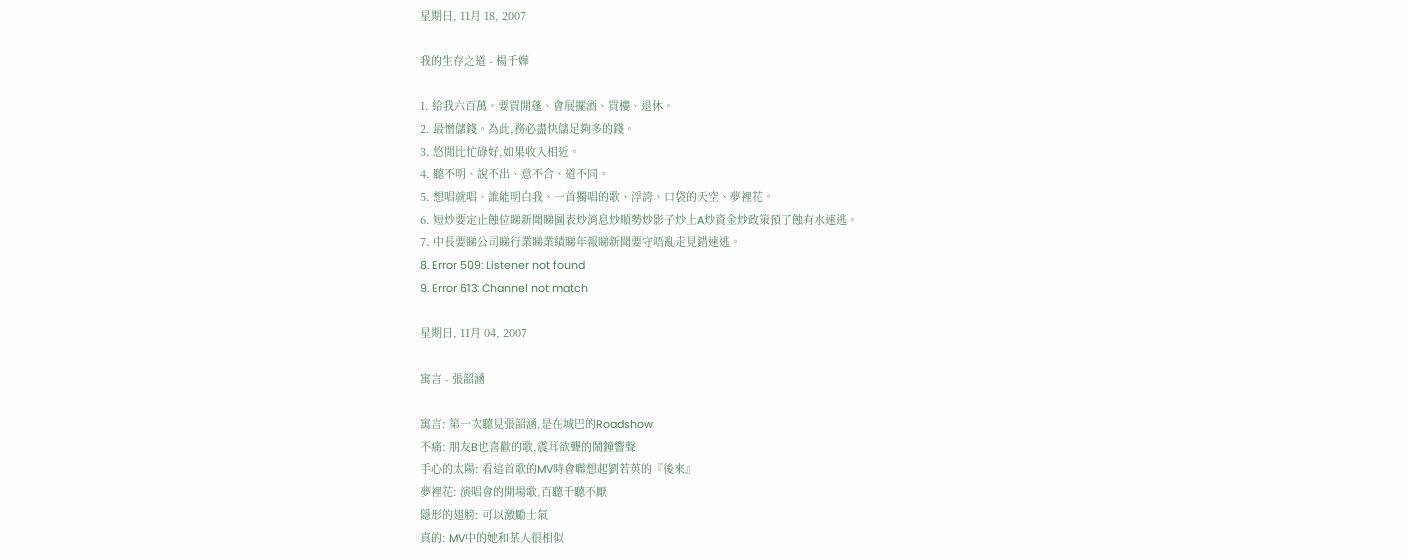星期日, 11月 18, 2007

我的生存之道 - 楊千嬅

1. 給我六百萬。要買開蓬、會展擺酒、買樓、退休。
2. 最憎儲錢。為此,務必盡快儲足夠多的錢。
3. 悠閒比忙碌好,如果收入相近。
4. 聽不明、說不出、意不合、道不同。
5. 想唱就唱、誰能明白我、一首獨唱的歌、浮誇、口袋的天空、夢裡花。
6. 短炒要定止蝕位睇新聞睇圖表炒消息炒順勢炒影子炒上A炒資金炒政策預了蝕有水速逃。
7. 中長要睇公司睇行業睇業績睇年報睇新聞要守唔亂走見錯速逃。
8. Error 509: Listener not found
9. Error 613: Channel not match

星期日, 11月 04, 2007

寓言 - 張韶涵

寓言: 第一次聽見張韶涵,是在城巴的Roadshow
不痛: 朋友B也喜歡的歌,震耳欲聾的鬧鐘響聲
手心的太陽: 看這首歌的MV時會聯想起劉若英的『後來』
夢裡花: 演唱會的開場歌,百聽千聽不厭
隱形的翅膀: 可以激勵士氣
真的: MV中的她和某人很相似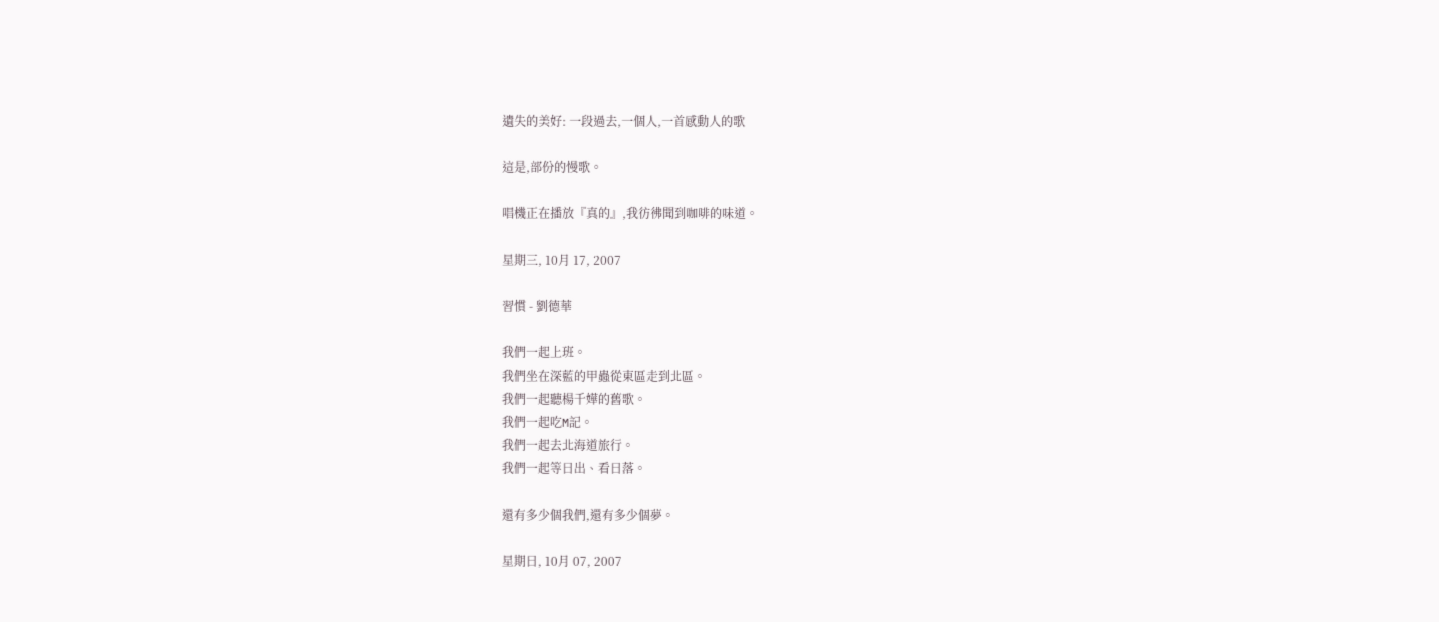遺失的美好: 一段過去,一個人,一首感動人的歌

這是,部份的慢歌。

唱機正在播放『真的』,我彷彿聞到咖啡的味道。

星期三, 10月 17, 2007

習慣 - 劉德華

我們一起上班。
我們坐在深藍的甲蟲從東區走到北區。
我們一起聽楊千嬅的舊歌。
我們一起吃M記。
我們一起去北海道旅行。
我們一起等日出、看日落。

還有多少個我們,還有多少個夢。

星期日, 10月 07, 2007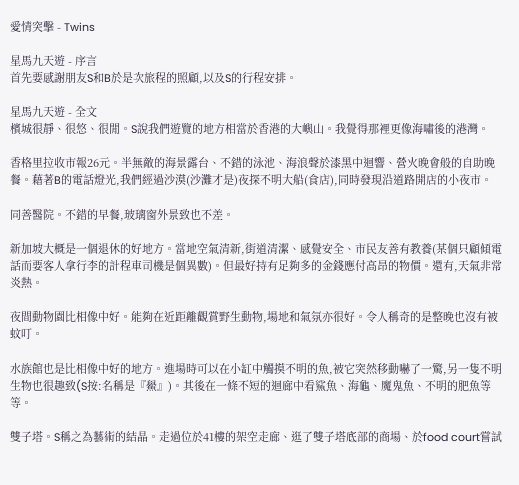愛情突擊 - Twins

星馬九天遊 - 序言
首先要感謝朋友S和B於是次旅程的照顧,以及S的行程安排。

星馬九天遊 - 全文
檳城很靜、很悠、很閒。S說我們遊覽的地方相當於香港的大嶼山。我覺得那裡更像海嘯後的港灣。

香格里拉收市報26元。半無敵的海景露台、不錯的泳池、海浪聲於漆黑中迴響、營火晚會般的自助晚餐。藉著B的電話燈光,我們經過沙漠(沙灘才是)夜探不明大船(食店),同時發現沿道路開店的小夜市。

同善醫院。不錯的早餐,玻璃窗外景致也不差。

新加坡大概是一個退休的好地方。當地空氣清新,街道清潔、感覺安全、市民友善有教養(某個只顧傾電話而要客人拿行李的計程車司機是個異數)。但最好持有足夠多的金錢應付高昂的物價。還有,天氣非常炎熱。

夜間動物園比相像中好。能夠在近距離觀賞野生動物,場地和氣氛亦很好。令人稱奇的是整晚也沒有被蚊叮。

水族館也是比相像中好的地方。進場時可以在小缸中觸摸不明的魚,被它突然移動嚇了一驚,另一隻不明生物也很趣致(S按:名稱是『鱟』)。其後在一條不短的迴廊中看鯊魚、海龜、魔鬼魚、不明的肥魚等等。

雙子塔。S稱之為藝術的結晶。走過位於41樓的架空走廊、逛了雙子塔底部的商場、於food court嘗試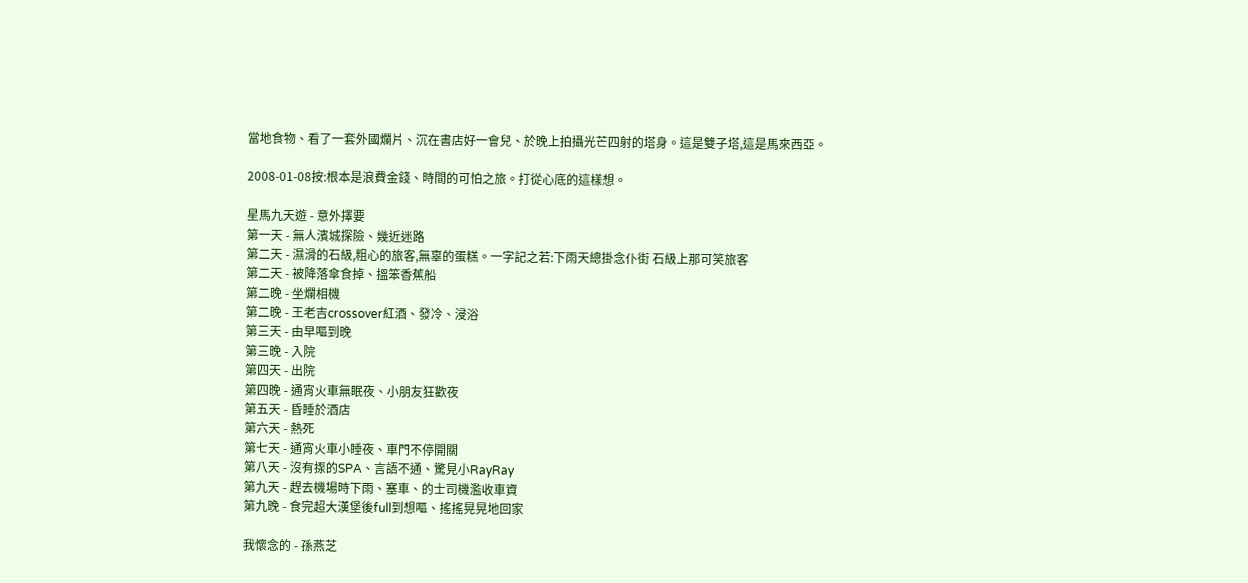當地食物、看了一套外國爛片、沉在書店好一會兒、於晚上拍攝光芒四射的塔身。這是雙子塔,這是馬來西亞。

2008-01-08按:根本是浪費金錢、時間的可怕之旅。打從心底的這樣想。

星馬九天遊 - 意外擇要
第一天 - 無人濱城探險、幾近迷路
第二天 - 濕滑的石級,粗心的旅客,無辜的蛋糕。一字記之若:下雨天總掛念仆街 石級上那可笑旅客
第二天 - 被降落傘食掉、搵笨香蕉船
第二晚 - 坐爛相機
第二晚 - 王老吉crossover紅酒、發冷、浸浴
第三天 - 由早嘔到晚
第三晚 - 入院
第四天 - 出院
第四晚 - 通宵火車無眠夜、小朋友狂歡夜
第五天 - 昏睡於酒店
第六天 - 熱死
第七天 - 通宵火車小睡夜、車門不停開關
第八天 - 沒有揼的SPA、言語不通、驚見小RayRay
第九天 - 趕去機場時下雨、塞車、的士司機濫收車資
第九晚 - 食完超大漢堡後full到想嘔、搖搖晃晃地回家

我懷念的 - 孫燕芝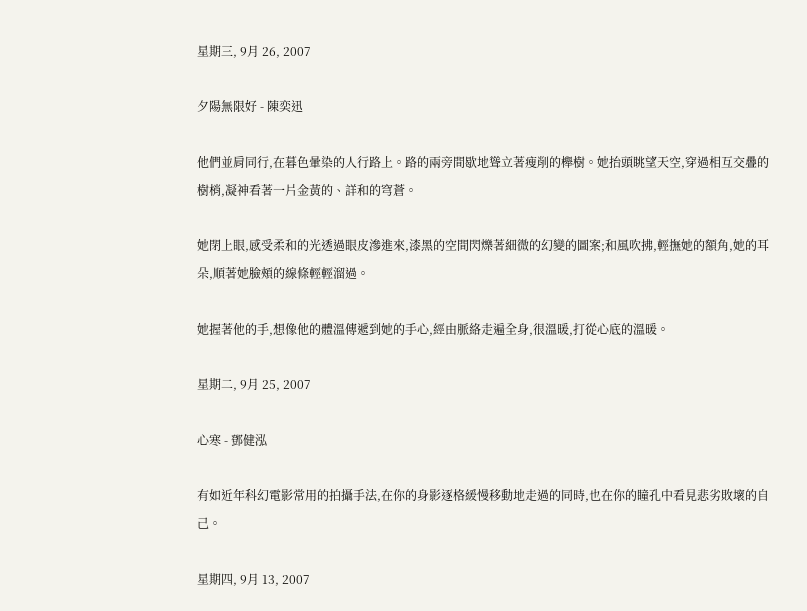星期三, 9月 26, 2007

夕陽無限好 - 陳奕迅

他們並肩同行,在暮色暈染的人行路上。路的兩旁間歇地聳立著瘦削的櫸樹。她抬頭眺望天空,穿過相互交疊的樹梢,凝神看著一片金黃的、詳和的穹蒼。

她閉上眼,感受柔和的光透過眼皮滲進來,漆黑的空間閃爍著細微的幻變的圖案;和風吹拂,輕撫她的額角,她的耳朵,順著她臉頰的線條輕輕溜過。

她握著他的手,想像他的體溫傳遞到她的手心,經由脈絡走遍全身,很溫暖,打從心底的溫暖。

星期二, 9月 25, 2007

心寒 - 鄧健泓

有如近年科幻電影常用的拍攝手法,在你的身影逐格緩慢移動地走過的同時,也在你的瞳孔中看見悲劣敗壞的自己。

星期四, 9月 13, 2007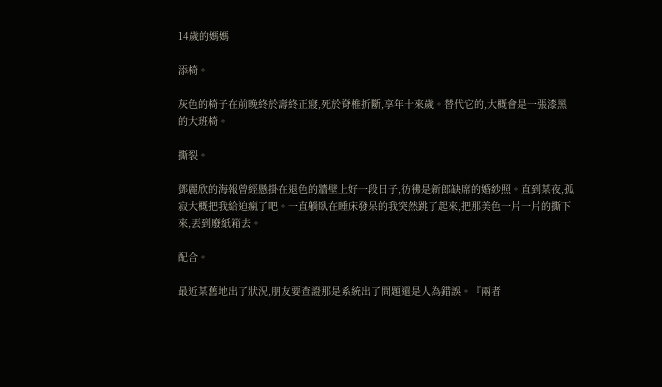14歲的媽媽

添椅。

灰色的椅子在前晚終於壽終正寢,死於脊椎折斷,享年十來歲。替代它的,大概會是一張漆黑的大班椅。

撕裂。

鄧麗欣的海報曾經懸掛在退色的牆壁上好一段日子,彷彿是新郎缺席的婚紗照。直到某夜,孤寂大概把我給迫瘋了吧。一直躺臥在睡床發呆的我突然跳了起來,把那美色一片一片的撕下來,丟到廢紙箱去。

配合。

最近某舊地出了狀況,朋友要查證那是系統出了問題還是人為錯誤。『兩者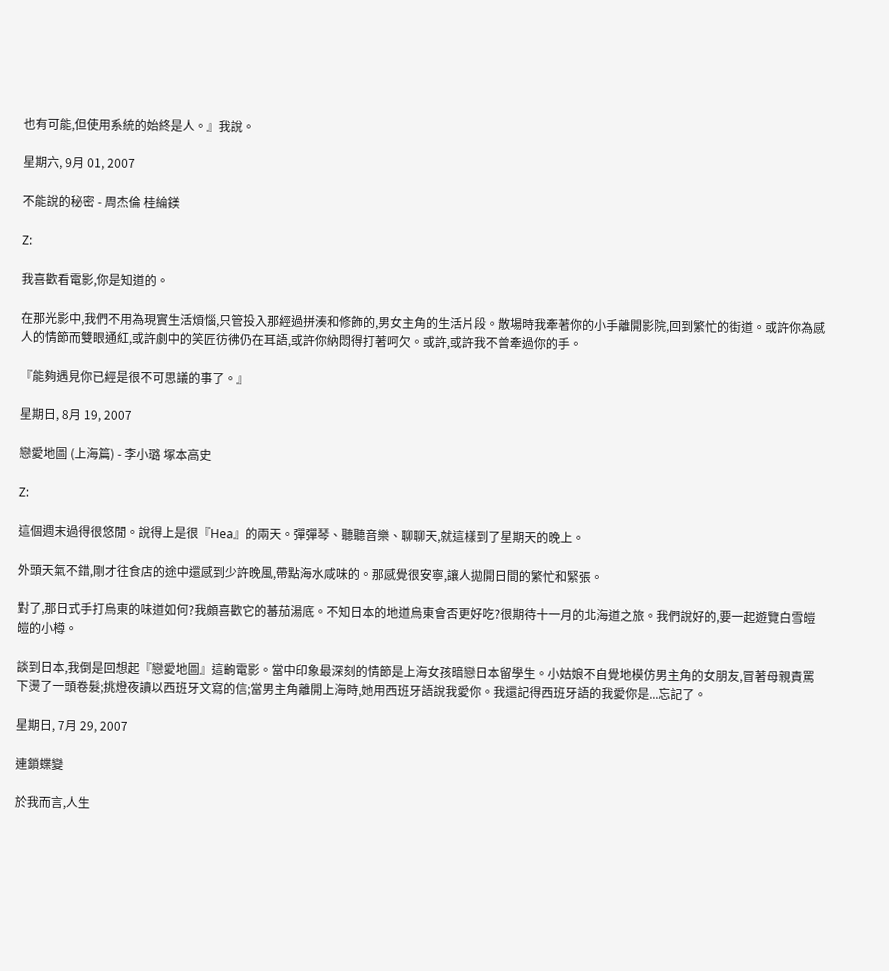也有可能,但使用系統的始終是人。』我說。

星期六, 9月 01, 2007

不能說的秘密 - 周杰倫 桂綸鎂

Z:

我喜歡看電影,你是知道的。

在那光影中,我們不用為現實生活煩惱,只管投入那經過拼湊和修飾的,男女主角的生活片段。散場時我牽著你的小手離開影院,回到繁忙的街道。或許你為感人的情節而雙眼通紅,或許劇中的笑匠彷彿仍在耳語,或許你納悶得打著呵欠。或許,或許我不曾牽過你的手。

『能夠遇見你已經是很不可思議的事了。』

星期日, 8月 19, 2007

戀愛地圖 (上海篇) - 李小璐 塚本高史

Z:

這個週末過得很悠閒。說得上是很『Hea』的兩天。彈彈琴、聽聽音樂、聊聊天,就這樣到了星期天的晚上。

外頭天氣不錯,剛才往食店的途中還感到少許晚風,帶點海水咸味的。那感覺很安寧,讓人拋開日間的繁忙和緊張。

對了,那日式手打烏東的味道如何?我頗喜歡它的蕃茄湯底。不知日本的地道烏東會否更好吃?很期待十一月的北海道之旅。我們說好的,要一起遊覽白雪皚皚的小樽。

談到日本,我倒是回想起『戀愛地圖』這齣電影。當中印象最深刻的情節是上海女孩暗戀日本留學生。小姑娘不自覺地模仿男主角的女朋友,冒著母親責罵下燙了一頭卷髮;挑燈夜讀以西班牙文寫的信;當男主角離開上海時,她用西班牙語說我愛你。我還記得西班牙語的我愛你是...忘記了。

星期日, 7月 29, 2007

連鎖蝶變

於我而言,人生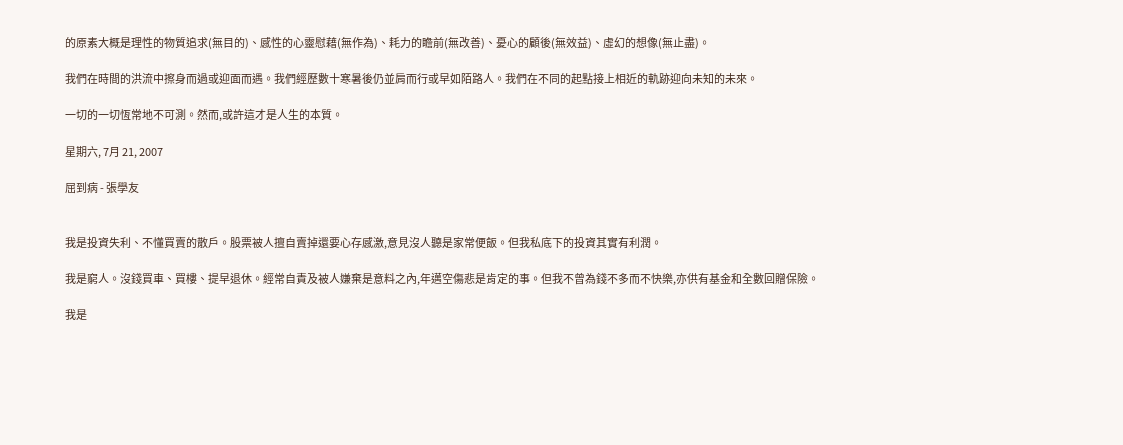的原素大概是理性的物質追求(無目的)、感性的心靈慰藉(無作為)、耗力的瞻前(無改善)、憂心的顧後(無效益)、虛幻的想像(無止盡)。

我們在時間的洪流中擦身而過或迎面而遇。我們經歷數十寒暑後仍並肩而行或早如陌路人。我們在不同的起點接上相近的軌跡迎向未知的未來。

一切的一切恆常地不可測。然而,或許這才是人生的本質。

星期六, 7月 21, 2007

屈到病 - 張學友


我是投資失利、不懂買賣的散戶。股票被人擅自賣掉還要心存感激,意見沒人聽是家常便飯。但我私底下的投資其實有利潤。

我是窮人。沒錢買車、買樓、提早退休。經常自責及被人嫌棄是意料之內,年邁空傷悲是肯定的事。但我不曾為錢不多而不快樂,亦供有基金和全數回贈保險。

我是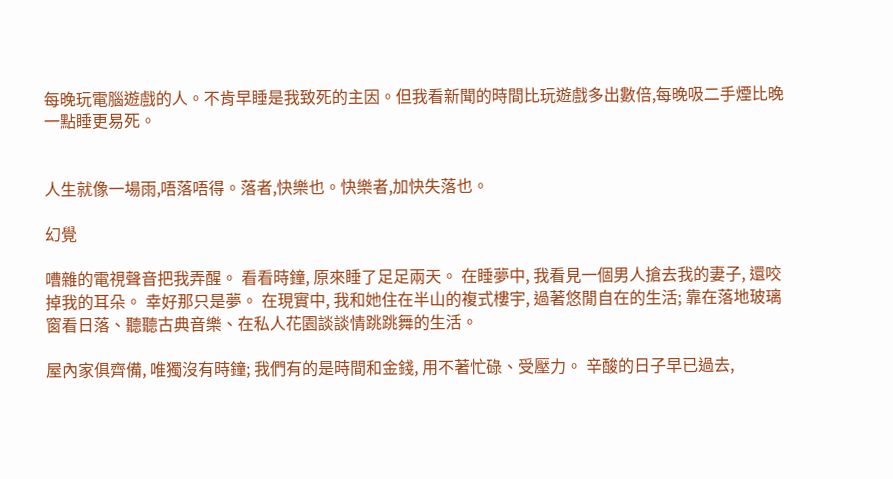每晚玩電腦遊戲的人。不肯早睡是我致死的主因。但我看新聞的時間比玩遊戲多出數倍,每晚吸二手煙比晚一點睡更易死。


人生就像一場雨,唔落唔得。落者,快樂也。快樂者,加快失落也。

幻覺

嘈雜的電視聲音把我弄醒。 看看時鐘, 原來睡了足足兩天。 在睡夢中, 我看見一個男人搶去我的妻子, 還咬掉我的耳朵。 幸好那只是夢。 在現實中, 我和她住在半山的複式樓宇, 過著悠閒自在的生活; 靠在落地玻璃窗看日落、聽聽古典音樂、在私人花園談談情跳跳舞的生活。

屋內家俱齊備, 唯獨沒有時鐘; 我們有的是時間和金錢, 用不著忙碌、受壓力。 辛酸的日子早已過去,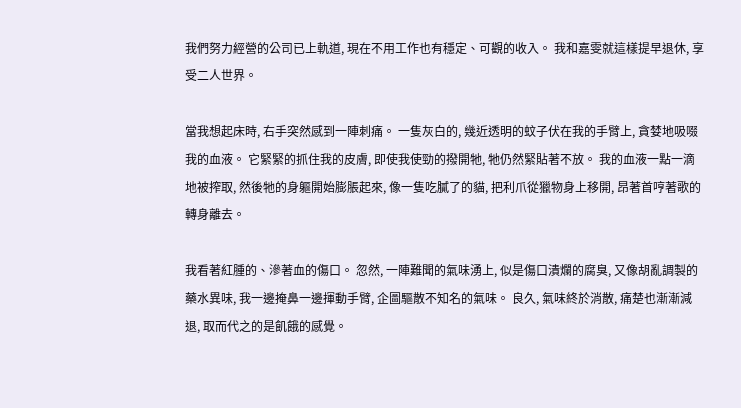我們努力經營的公司已上軌道, 現在不用工作也有穩定、可觀的收入。 我和嘉雯就這樣提早退休, 享受二人世界。

當我想起床時, 右手突然感到一陣刺痛。 一隻灰白的, 幾近透明的蚊子伏在我的手臂上, 貪婪地吸啜我的血液。 它緊緊的抓住我的皮膚, 即使我使勁的撥開牠, 牠仍然緊貼著不放。 我的血液一點一滴地被搾取, 然後牠的身軀開始膨脹起來, 像一隻吃膩了的貓, 把利爪從獵物身上移開, 昂著首哼著歌的轉身離去。

我看著紅腫的、滲著血的傷口。 忽然, 一陣難聞的氣味湧上, 似是傷口潰爛的腐臭, 又像胡亂調製的藥水異味, 我一邊掩鼻一邊揮動手臂, 企圖驅散不知名的氣味。 良久, 氣味終於消散, 痛楚也漸漸減退, 取而代之的是飢餓的感覺。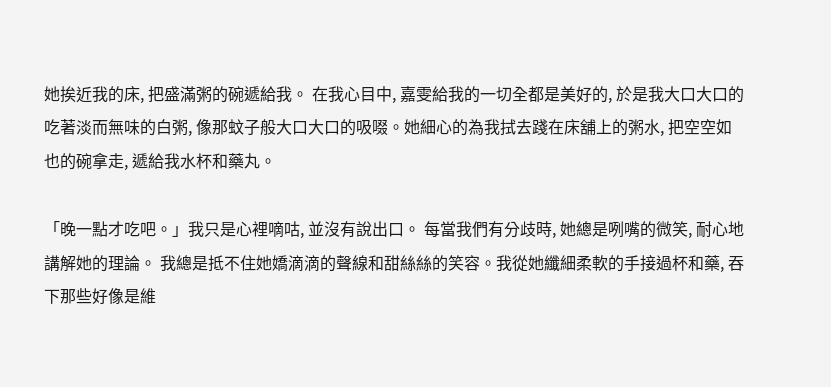她挨近我的床, 把盛滿粥的碗遞給我。 在我心目中, 嘉雯給我的一切全都是美好的, 於是我大口大口的吃著淡而無味的白粥, 像那蚊子般大口大口的吸啜。她細心的為我拭去踐在床舖上的粥水, 把空空如也的碗拿走, 遞給我水杯和藥丸。

「晚一點才吃吧。」我只是心裡嘀咕, 並沒有說出口。 每當我們有分歧時, 她總是咧嘴的微笑, 耐心地講解她的理論。 我總是抵不住她嬌滴滴的聲線和甜絲絲的笑容。我從她纖細柔軟的手接過杯和藥, 吞下那些好像是維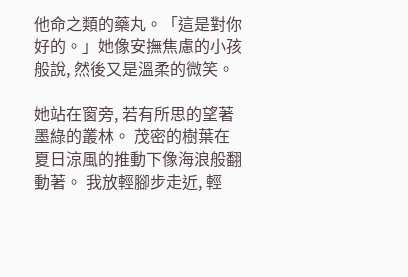他命之類的藥丸。「這是對你好的。」她像安撫焦慮的小孩般說, 然後又是溫柔的微笑。

她站在窗旁, 若有所思的望著墨綠的叢林。 茂密的樹葉在夏日涼風的推動下像海浪般翻動著。 我放輕腳步走近, 輕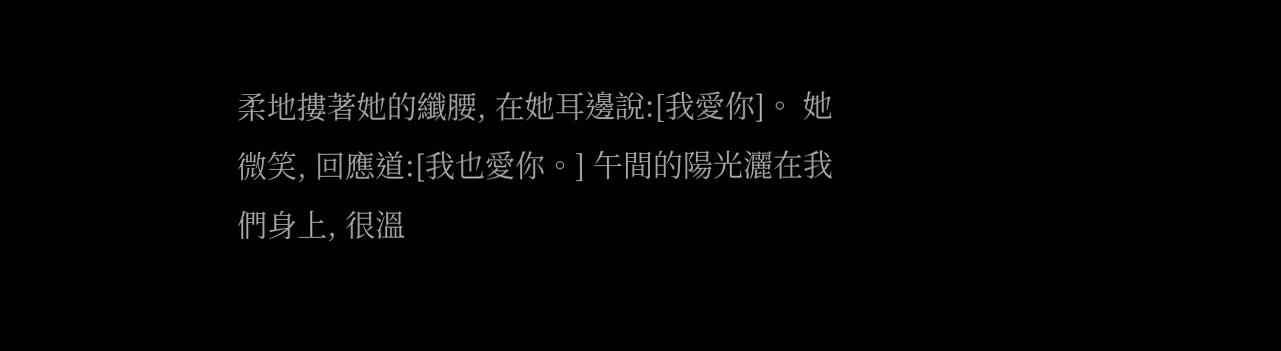柔地摟著她的纖腰, 在她耳邊說:[我愛你]。 她微笑, 回應道:[我也愛你。] 午間的陽光灑在我們身上, 很溫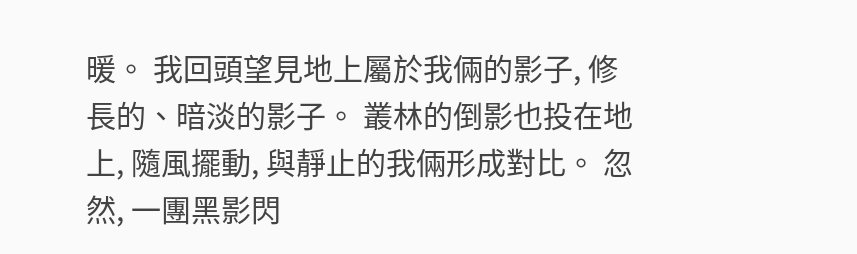暖。 我回頭望見地上屬於我倆的影子, 修長的、暗淡的影子。 叢林的倒影也投在地上, 隨風擺動, 與靜止的我倆形成對比。 忽然, 一團黑影閃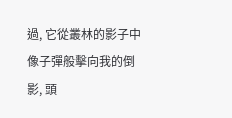過, 它從叢林的影子中像子彈般擊向我的倒影, 頭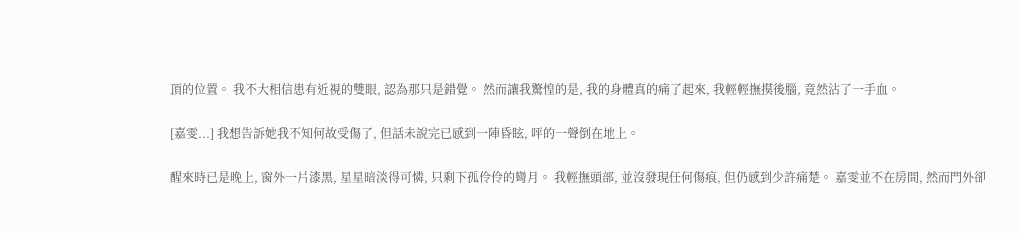頂的位置。 我不大相信患有近視的雙眼, 認為那只是錯覺。 然而讓我驚惶的是, 我的身體真的痛了起來, 我輕輕撫摸後腦, 竟然沾了一手血。

[嘉雯...] 我想告訴她我不知何故受傷了, 但話未說完已感到一陣昏眩, 呯的一聲倒在地上。

醒來時已是晚上, 窗外一片漆黑, 星星暗淡得可憐, 只剩下孤伶伶的彎月。 我輕撫頭部, 並沒發現任何傷痕, 但仍感到少許痛楚。 嘉雯並不在房間, 然而門外卻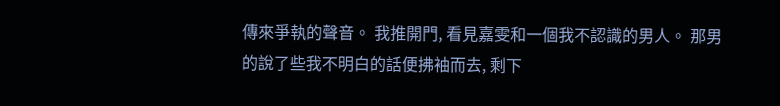傳來爭執的聲音。 我推開門, 看見嘉雯和一個我不認識的男人。 那男的說了些我不明白的話便拂袖而去, 剩下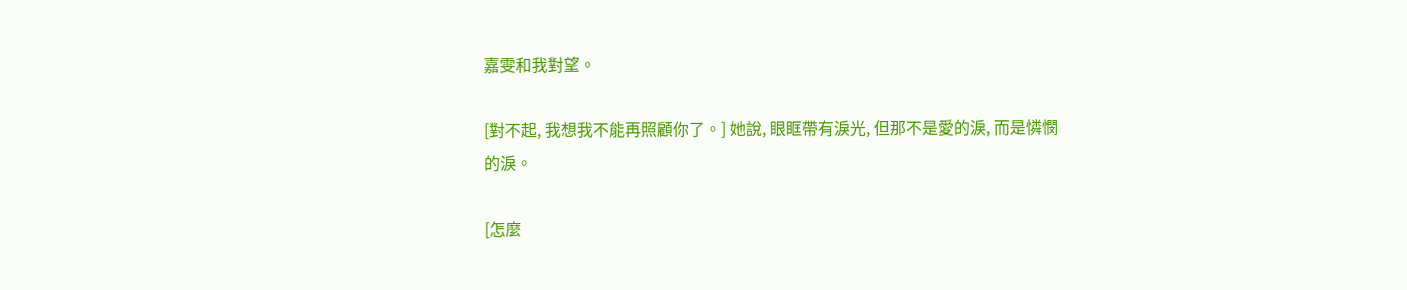嘉雯和我對望。

[對不起, 我想我不能再照顧你了。] 她說, 眼眶帶有淚光, 但那不是愛的淚, 而是憐憫的淚。

[怎麼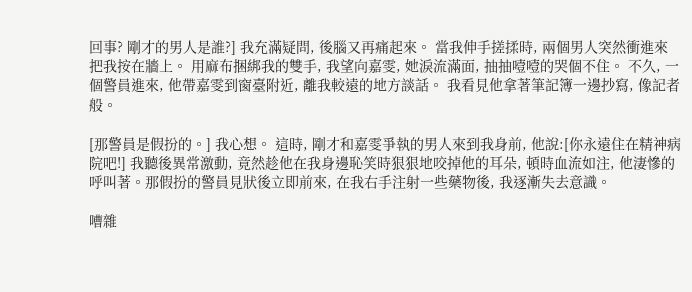回事? 剛才的男人是誰?] 我充滿疑問, 後腦又再痛起來。 當我伸手搓揉時, 兩個男人突然衝進來把我按在牆上。 用麻布捆綁我的雙手, 我望向嘉雯, 她淚流滿面, 抽抽噎噎的哭個不住。 不久, 一個警員進來, 他帶嘉雯到窗臺附近, 離我較遠的地方談話。 我看見他拿著筆記簿一邊抄寫, 像記者般。

[那警員是假扮的。] 我心想。 這時, 剛才和嘉雯爭執的男人來到我身前, 他說:[你永遠住在精神病院吧!] 我聽後異常激動, 竟然趁他在我身邊恥笑時狠狠地咬掉他的耳朵, 頓時血流如注, 他淒慘的呼叫著。那假扮的警員見狀後立即前來, 在我右手注射一些藥物後, 我逐漸失去意識。

嘈雜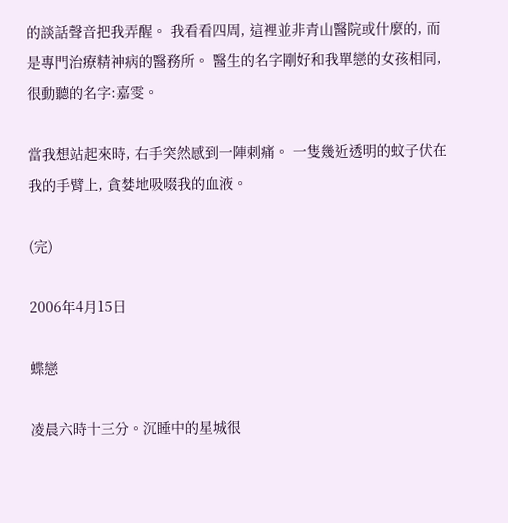的談話聲音把我弄醒。 我看看四周, 這裡並非青山醫院或什麼的, 而是專門治療精神病的醫務所。 醫生的名字剛好和我單戀的女孩相同, 很動聽的名字:嘉雯。

當我想站起來時, 右手突然感到一陣刺痛。 一隻幾近透明的蚊子伏在我的手臂上, 貪婪地吸啜我的血液。

(完)

2006年4月15日

蝶戀

凌晨六時十三分。沉睡中的星城很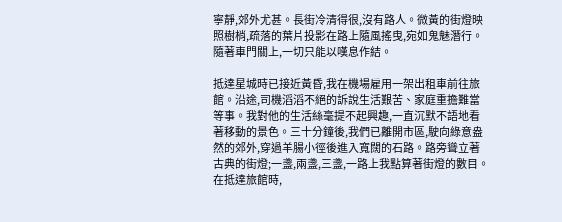寧靜,郊外尤甚。長街冷清得很,沒有路人。微黃的街燈映照樹梢,疏落的葉片投影在路上隨風搖曳,宛如鬼魅潛行。隨著車門關上,一切只能以嘆息作結。

抵達星城時已接近黃昏,我在機場雇用一架出租車前往旅館。沿途,司機滔滔不絕的訴說生活艱苦、家庭重擔難當等事。我對他的生活絲毫提不起興趣,一直沉默不語地看著移動的景色。三十分鐘後,我們已離開市區,駛向綠意盎然的郊外,穿過羊腸小徑後進入寬闊的石路。路旁聳立著古典的街燈;一盞,兩盞,三盞,一路上我點算著街燈的數目。在抵達旅館時,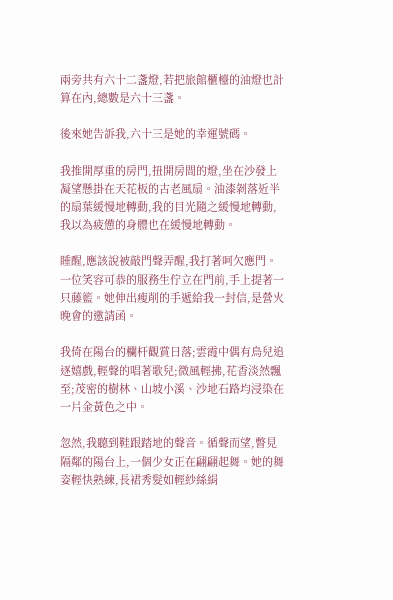兩旁共有六十二盞燈,若把旅館櫃檯的油燈也計算在內,總數是六十三盞。

後來她告訴我,六十三是她的幸運號碼。

我推開厚重的房門,扭開房間的燈,坐在沙發上凝望懸掛在天花板的古老風扇。油漆剝落近半的扇葉緩慢地轉動,我的目光隨之緩慢地轉動,我以為疲憊的身體也在緩慢地轉動。

睡醒,應該說被敲門聲弄醒,我打著呵欠應門。一位笑容可恭的服務生佇立在門前,手上提著一只藤籃。她伸出瘦削的手遞給我一封信,是營火晚會的邀請函。

我倚在陽台的欄杆觀賞日落;雲霞中偶有鳥兒追逐嬉戲,輕聲的唱著歌兒;微風輕拂,花香淡然飄至;茂密的樹林、山坡小溪、沙地石路均浸染在一片金黃色之中。

忽然,我聽到鞋跟踏地的聲音。循聲而望,瞥見隔鄰的陽台上,一個少女正在翩翩起舞。她的舞姿輕快熟練,長裙秀髮如輕紗絲絹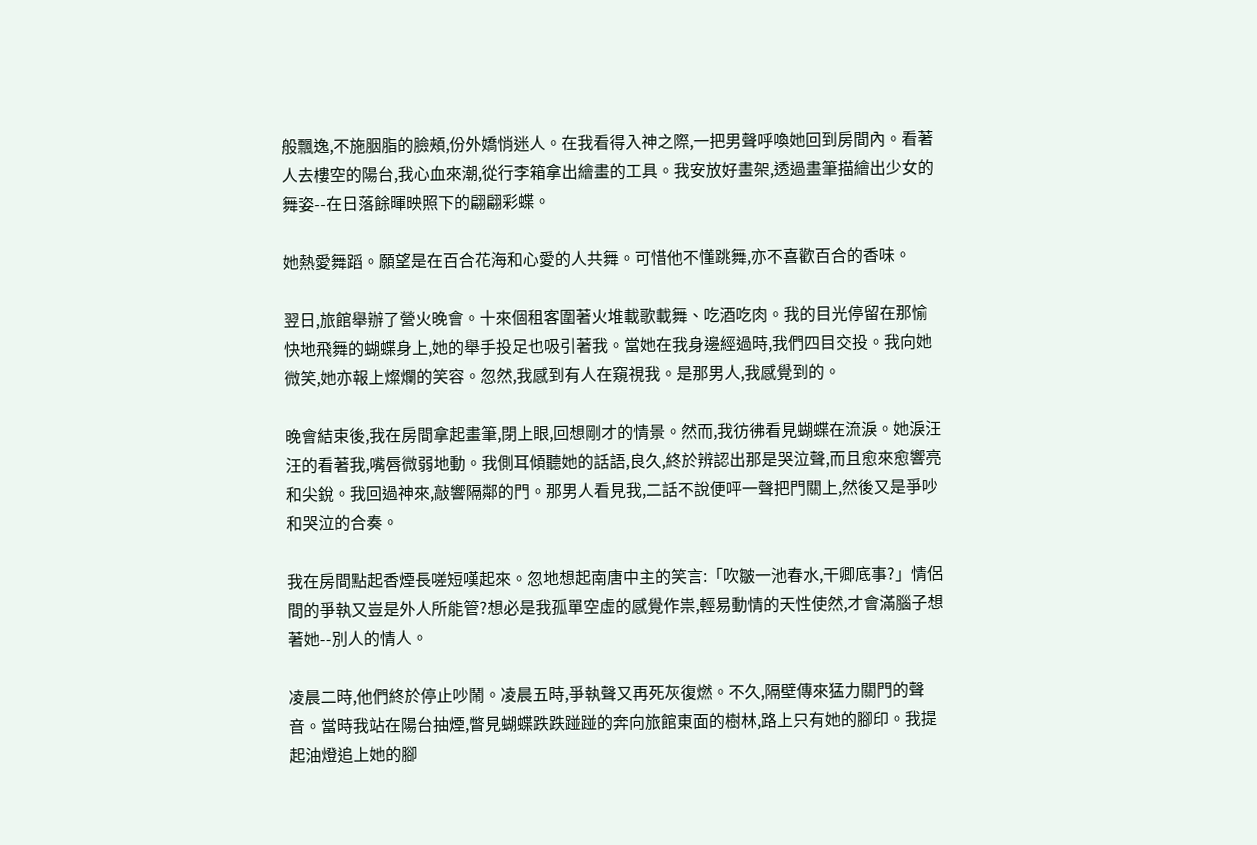般飄逸,不施胭脂的臉頰,份外嬌悄迷人。在我看得入神之際,一把男聲呼喚她回到房間內。看著人去樓空的陽台,我心血來潮,從行李箱拿出繪畫的工具。我安放好畫架,透過畫筆描繪出少女的舞姿--在日落餘暉映照下的翩翩彩蝶。

她熱愛舞蹈。願望是在百合花海和心愛的人共舞。可惜他不懂跳舞,亦不喜歡百合的香味。

翌日,旅館舉辦了營火晚會。十來個租客圍著火堆載歌載舞、吃酒吃肉。我的目光停留在那愉快地飛舞的蝴蝶身上,她的舉手投足也吸引著我。當她在我身邊經過時,我們四目交投。我向她微笑,她亦報上燦爛的笑容。忽然,我感到有人在窺視我。是那男人,我感覺到的。

晚會結束後,我在房間拿起畫筆,閉上眼,回想剛才的情景。然而,我彷彿看見蝴蝶在流淚。她淚汪汪的看著我,嘴唇微弱地動。我側耳傾聽她的話語,良久,終於辨認出那是哭泣聲,而且愈來愈響亮和尖銳。我回過神來,敲響隔鄰的門。那男人看見我,二話不說便呯一聲把門關上,然後又是爭吵和哭泣的合奏。

我在房間點起香煙長嗟短嘆起來。忽地想起南唐中主的笑言:「吹皺一池春水,干卿底事?」情侶間的爭執又豈是外人所能管?想必是我孤單空虛的感覺作祟,輕易動情的天性使然,才會滿腦子想著她--別人的情人。

凌晨二時,他們終於停止吵鬧。凌晨五時,爭執聲又再死灰復燃。不久,隔壁傳來猛力關門的聲音。當時我站在陽台抽煙,瞥見蝴蝶跌跌踫踫的奔向旅館東面的樹林,路上只有她的腳印。我提起油燈追上她的腳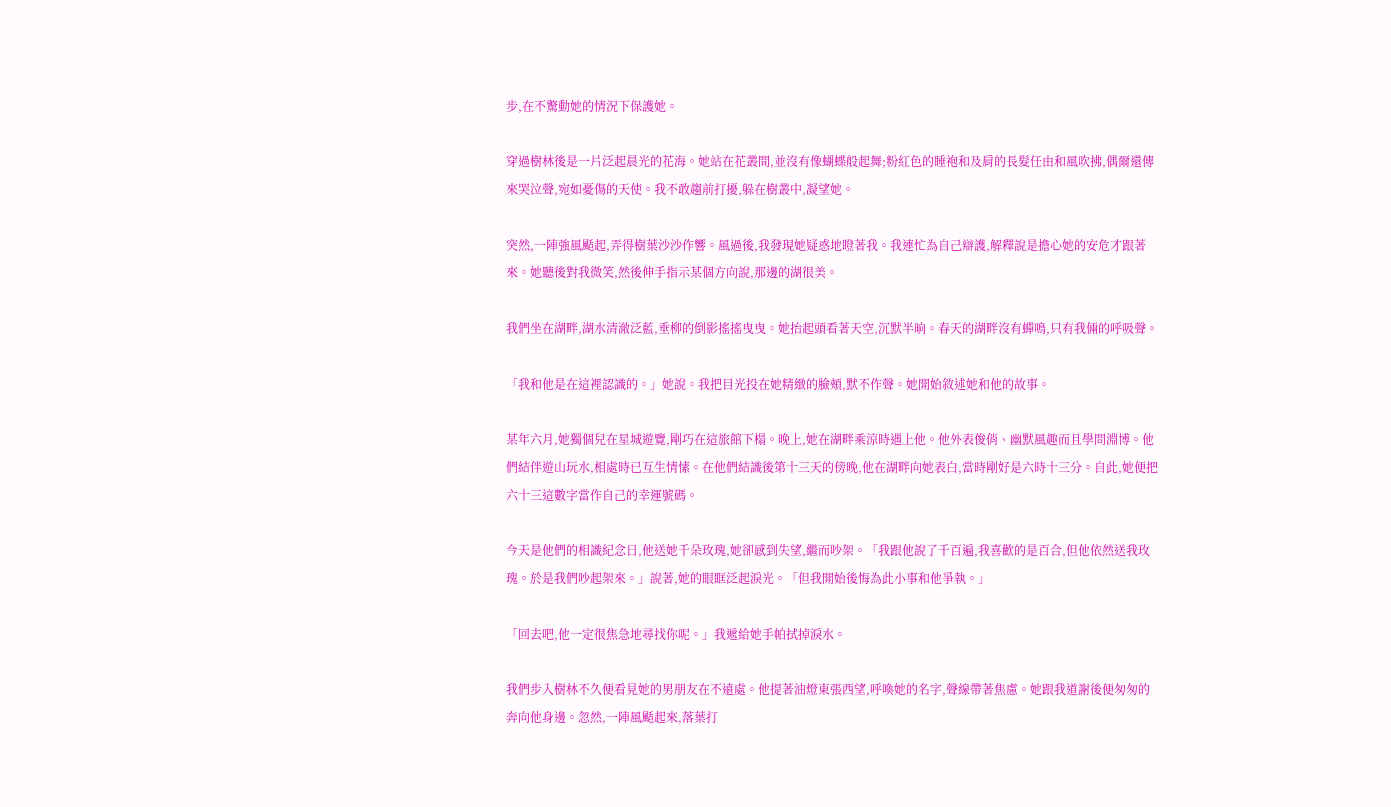步,在不驚動她的情況下保護她。

穿過樹林後是一片泛起晨光的花海。她站在花叢間,並沒有像蝴蝶般起舞;粉紅色的睡袍和及肩的長髮任由和風吹拂,偶爾還傳來哭泣聲,宛如憂傷的天使。我不敢趨前打擾,躲在樹叢中,凝望她。

突然,一陣強風颳起,弄得樹葉沙沙作響。風過後,我發現她疑惑地瞪著我。我連忙為自己辯護,解釋說是擔心她的安危才跟著來。她聽後對我微笑,然後伸手指示某個方向說,那邊的湖很美。

我們坐在湖畔,湖水清澈泛藍,垂柳的倒影搖搖曳曳。她抬起頭看著天空,沉默半晌。春天的湖畔沒有蟬鳴,只有我倆的呼吸聲。

「我和他是在這裡認識的。」她說。我把目光投在她精緻的臉頰,默不作聲。她開始敘述她和他的故事。

某年六月,她獨個兒在星城遊覽,剛巧在這旅館下榻。晚上,她在湖畔乘涼時遇上他。他外表俊俏、幽默風趣而且學問淵博。他們結伴遊山玩水,相處時已互生情愫。在他們結識後第十三天的傍晚,他在湖畔向她表白,當時剛好是六時十三分。自此,她便把六十三這數字當作自己的幸運號碼。

今天是他們的相識紀念日,他送她千朵玫瑰,她卻感到失望,繼而吵架。「我跟他說了千百遍,我喜歡的是百合,但他依然送我玫瑰。於是我們吵起架來。」說著,她的眼眶泛起淚光。「但我開始後悔為此小事和他爭執。」

「回去吧,他一定很焦急地尋找你呢。」我遞給她手帕拭掉淚水。

我們步入樹林不久便看見她的男朋友在不遠處。他提著油燈東張西望,呼喚她的名字,聲線帶著焦慮。她跟我道謝後便匆匆的奔向他身邊。忽然,一陣風颳起來,落葉打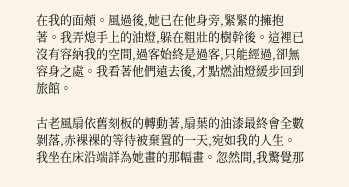在我的面頰。風過後,她已在他身旁,緊緊的擁抱著。我弄熄手上的油燈,躲在粗壯的樹幹後。這裡已沒有容納我的空間,過客始終是過客,只能經過,卻無容身之處。我看著他們遠去後,才點燃油燈緩步回到旅館。

古老風扇依舊刻板的轉動著,扇葉的油漆最終會全數剝落,赤裸裸的等待被棄置的一天,宛如我的人生。我坐在床沿端詳為她畫的那幅畫。忽然間,我驚覺那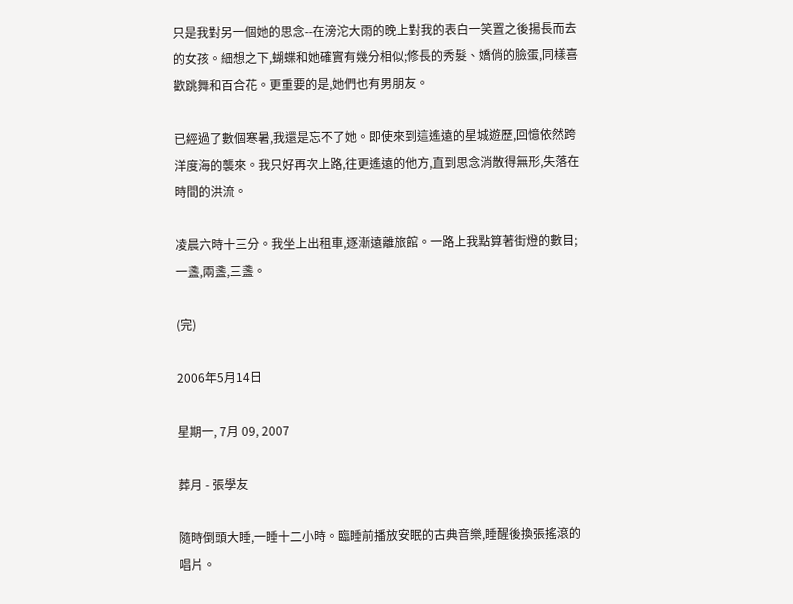只是我對另一個她的思念--在滂沱大雨的晚上對我的表白一笑置之後揚長而去的女孩。細想之下,蝴蝶和她確實有幾分相似;修長的秀髮、嬌俏的臉蛋,同樣喜歡跳舞和百合花。更重要的是,她們也有男朋友。

已經過了數個寒暑,我還是忘不了她。即使來到這遙遠的星城遊歷,回憶依然跨洋度海的襲來。我只好再次上路,往更遙遠的他方,直到思念消散得無形,失落在時間的洪流。

凌晨六時十三分。我坐上出租車,逐漸遠離旅館。一路上我點算著街燈的數目;一盞,兩盞,三盞。

(完)

2006年5月14日

星期一, 7月 09, 2007

葬月 - 張學友

隨時倒頭大睡,一睡十二小時。臨睡前播放安眠的古典音樂,睡醒後換張搖滾的唱片。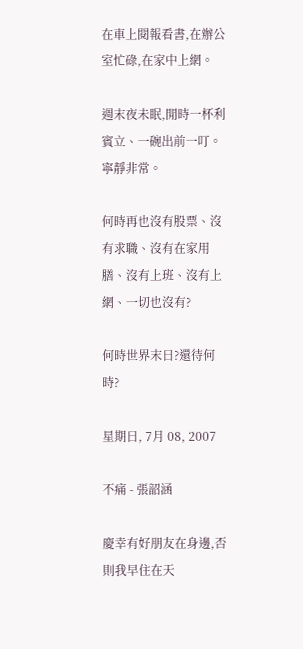在車上閱報看書,在辦公室忙碌,在家中上網。

週末夜未眠,閒時一杯利賓立、一碗出前一叮。寧靜非常。

何時再也沒有股票、沒有求職、沒有在家用膳、沒有上班、沒有上網、一切也沒有?

何時世界末日?還待何時?

星期日, 7月 08, 2007

不痛 - 張韶涵

慶幸有好朋友在身邊,否則我早住在天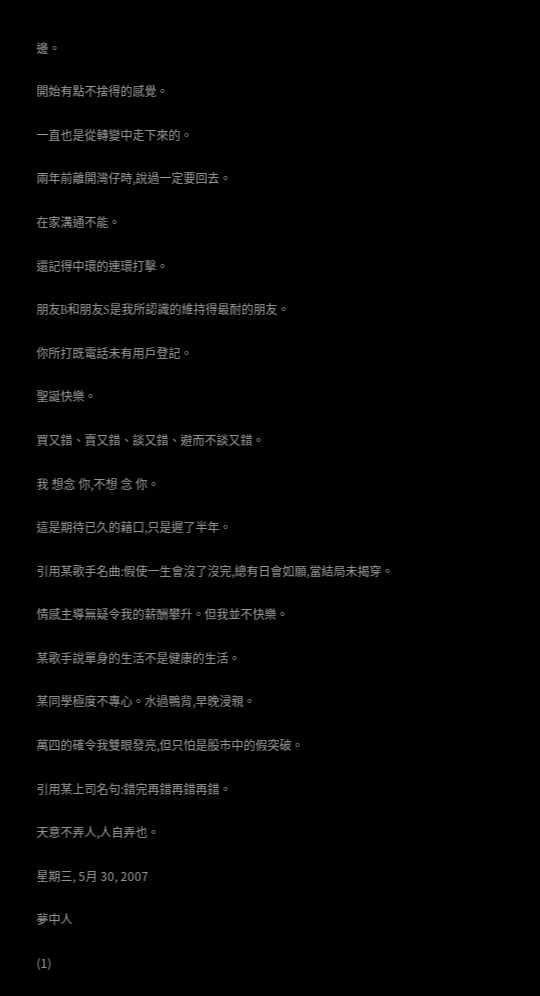邊。

開始有點不捨得的感覺。

一直也是從轉變中走下來的。

兩年前離開灣仔時,說過一定要回去。

在家溝通不能。

還記得中環的連環打擊。

朋友B和朋友S是我所認識的維持得最耐的朋友。

你所打既電話未有用戶登記。

聖誕快樂。

買又錯、賣又錯、談又錯、避而不談又錯。

我 想念 你,不想 念 你。

這是期待已久的藉口,只是遲了半年。

引用某歌手名曲:假使一生會沒了沒完,總有日會如願,當結局未揭穿。

情感主導無疑令我的薪酬攀升。但我並不快樂。

某歌手說單身的生活不是健康的生活。

某同學極度不專心。水過鴨背,早晚浸親。

萬四的確令我雙眼發亮,但只怕是股市中的假突破。

引用某上司名句:錯完再錯再錯再錯。

天意不弄人,人自弄也。

星期三, 5月 30, 2007

夢中人

(1)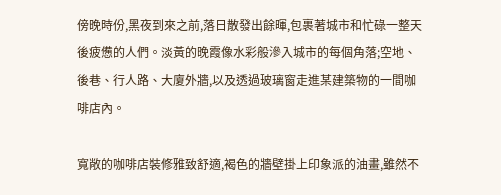傍晚時份,黑夜到來之前,落日散發出餘暉,包裹著城市和忙碌一整天後疲憊的人們。淡黃的晚霞像水彩般滲入城市的每個角落;空地、後巷、行人路、大廈外牆,以及透過玻璃窗走進某建築物的一間咖啡店內。

寬敞的咖啡店裝修雅致舒適,褐色的牆壁掛上印象派的油畫,雖然不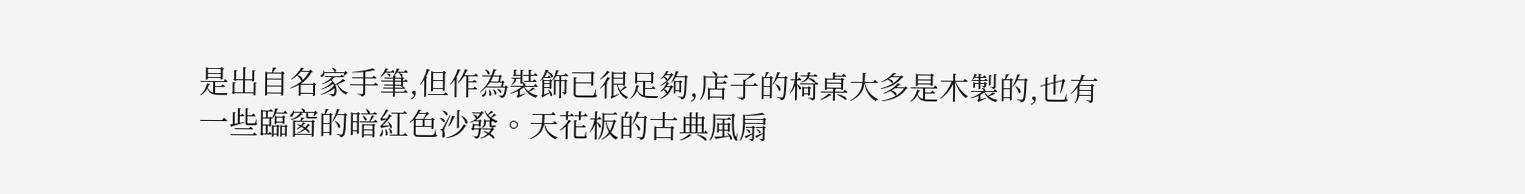是出自名家手筆,但作為裝飾已很足夠,店子的椅桌大多是木製的,也有一些臨窗的暗紅色沙發。天花板的古典風扇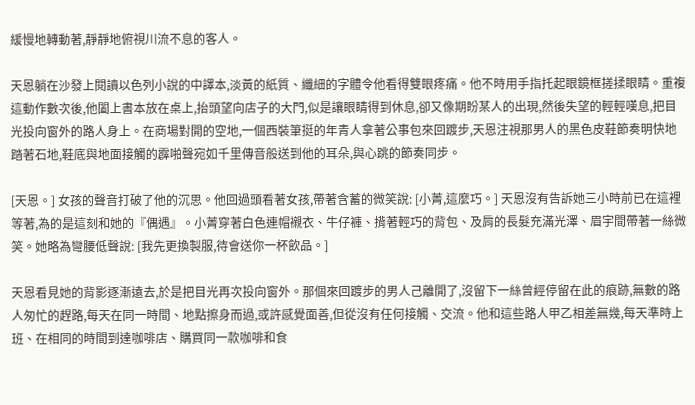緩慢地轉動著,靜靜地俯視川流不息的客人。

天恩躺在沙發上閱讀以色列小說的中譯本,淡黃的紙質、纖細的字體令他看得雙眼疼痛。他不時用手指托起眼鏡框搓揉眼睛。重複這動作數次後,他闔上書本放在桌上,抬頭望向店子的大門,似是讓眼睛得到休息,卻又像期盼某人的出現,然後失望的輕輕嘆息,把目光投向窗外的路人身上。在商場對開的空地,一個西裝筆挺的年青人拿著公事包來回踱步,天恩注視那男人的黑色皮鞋節奏明快地踏著石地,鞋底與地面接觸的霹啪聲宛如千里傳音般送到他的耳朵,與心跳的節奏同步。

[天恩。] 女孩的聲音打破了他的沉思。他回過頭看著女孩,帶著含蓄的微笑說: [小菁,這麼巧。] 天恩沒有告訴她三小時前已在這裡等著,為的是這刻和她的『偶遇』。小菁穿著白色連帽襯衣、牛仔褲、揹著輕巧的背包、及肩的長髮充滿光澤、眉宇間帶著一絲微笑。她略為彎腰低聲說: [我先更換製服,待會送你一杯飲品。]

天恩看見她的背影逐漸遠去,於是把目光再次投向窗外。那個來回踱步的男人己離開了,沒留下一絲曾經停留在此的痕跡,無數的路人匆忙的趕路,每天在同一時間、地點擦身而過,或許感覺面善,但從沒有任何接觸、交流。他和這些路人甲乙相差無幾,每天準時上班、在相同的時間到達咖啡店、購買同一款咖啡和食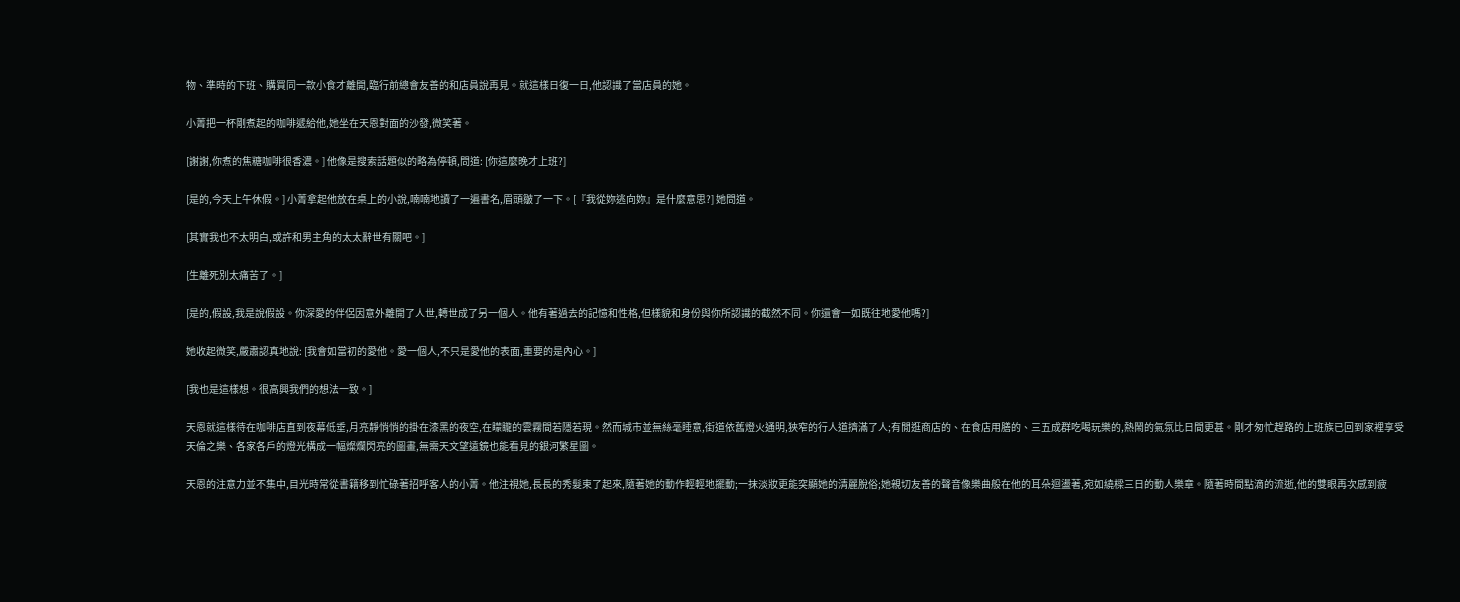物、準時的下班、購買同一款小食才離開,臨行前總會友善的和店員說再見。就這樣日復一日,他認識了當店員的她。

小菁把一杯剛煮起的咖啡遞給他,她坐在天恩對面的沙發,微笑著。

[謝謝,你煮的焦糖咖啡很香濃。] 他像是搜索話題似的略為停頓,問道: [你這麼晚才上班?]

[是的,今天上午休假。] 小菁拿起他放在桌上的小說,喃喃地讀了一遍書名,眉頭皺了一下。[『我從妳逃向妳』是什麼意思?] 她問道。

[其實我也不太明白,或許和男主角的太太辭世有關吧。]

[生離死別太痛苦了。]

[是的,假設,我是說假設。你深愛的伴侶因意外離開了人世,轉世成了另一個人。他有著過去的記憶和性格,但樣貌和身份與你所認識的截然不同。你還會一如既往地愛他嗎?]

她收起微笑,嚴肅認真地說: [我會如當初的愛他。愛一個人,不只是愛他的表面,重要的是內心。]

[我也是這樣想。很高興我們的想法一致。]

天恩就這樣待在咖啡店直到夜幕低垂,月亮靜悄悄的掛在漆黑的夜空,在矇矓的雲霧間若隱若現。然而城市並無絲毫睡意,街道依舊燈火通明,狹窄的行人道擠滿了人;有閒逛商店的、在食店用膳的、三五成群吃喝玩樂的,熱鬧的氣氛比日間更甚。剛才匆忙趕路的上班族已回到家裡享受天倫之樂、各家各戶的燈光構成一幅燦爛閃亮的圖畫,無需天文望遠鏡也能看見的銀河繁星圖。

天恩的注意力並不集中,目光時常從書籍移到忙碌著招呼客人的小菁。他注視她,長長的秀髮束了起來,隨著她的動作輕輕地擺動;一抹淡妝更能突顯她的清麗脫俗;她親切友善的聲音像樂曲般在他的耳朵迴盪著,宛如繞樑三日的動人樂章。隨著時間點滴的流逝,他的雙眼再次感到疲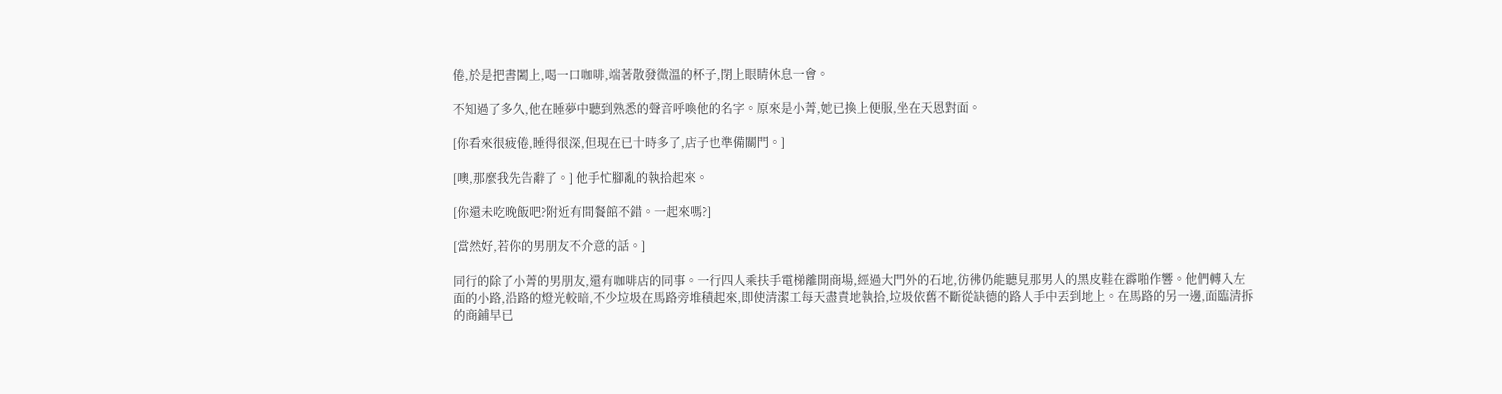倦,於是把書闔上,喝一口咖啡,端著散發微溫的杯子,閉上眼睛休息一會。

不知過了多久,他在睡夢中聽到熟悉的聲音呼喚他的名字。原來是小菁,她已換上便服,坐在天恩對面。

[你看來很疲倦,睡得很深,但現在已十時多了,店子也準備關門。]

[噢,那麼我先告辭了。] 他手忙腳亂的執拾起來。

[你還未吃晚飯吧?附近有間餐館不錯。一起來嗎?]

[當然好,若你的男朋友不介意的話。]

同行的除了小菁的男朋友,還有咖啡店的同事。一行四人乘扶手電梯離開商場,經過大門外的石地,彷彿仍能聽見那男人的黑皮鞋在霹啪作響。他們轉入左面的小路,沿路的燈光較暗,不少垃圾在馬路旁堆積起來,即使清潔工每天盡責地執拾,垃圾依舊不斷從缺德的路人手中丟到地上。在馬路的另一邊,面臨清拆的商鋪早已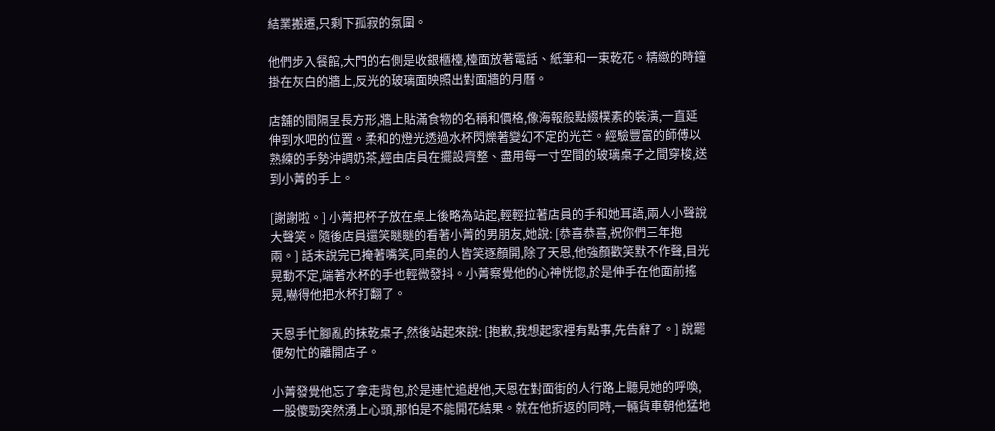結業搬遷,只剩下孤寂的氛圍。

他們步入餐館,大門的右側是收銀櫃檯,檯面放著電話、紙筆和一束乾花。精緻的時鐘掛在灰白的牆上,反光的玻璃面映照出對面牆的月曆。

店舖的間隔呈長方形,牆上貼滿食物的名稱和價格,像海報般點綴樸素的裝潢,一直延伸到水吧的位置。柔和的燈光透過水杯閃爍著變幻不定的光芒。經驗豐富的師傅以熟練的手勢沖調奶茶,經由店員在擺設齊整、盡用每一寸空間的玻璃桌子之間穿梭,送到小菁的手上。

[謝謝啦。] 小菁把杯子放在桌上後略為站起,輕輕拉著店員的手和她耳語,兩人小聲說大聲笑。隨後店員還笑瞇瞇的看著小菁的男朋友,她說: [恭喜恭喜,祝你們三年抱兩。] 話未說完已掩著嘴笑,同桌的人皆笑逐顏開,除了天恩,他強顏歡笑默不作聲,目光晃動不定,端著水杯的手也輕微發抖。小菁察覺他的心神恍惚,於是伸手在他面前搖晃,嚇得他把水杯打翻了。

天恩手忙腳亂的抹乾桌子,然後站起來說: [抱歉,我想起家裡有點事,先告辭了。] 說罷便匆忙的離開店子。

小菁發覺他忘了拿走背包,於是連忙追趕他,天恩在對面街的人行路上聽見她的呼喚,一股傻勁突然湧上心頭,那怕是不能開花結果。就在他折返的同時,一輛貨車朝他猛地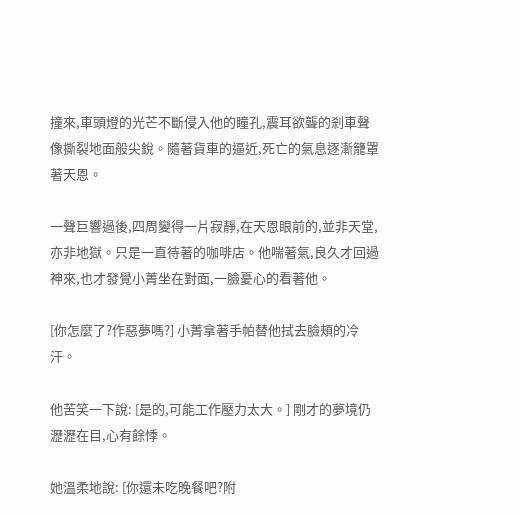撞來,車頭燈的光芒不斷侵入他的瞳孔,震耳欲聾的剎車聲像撕裂地面般尖銳。隨著貨車的逼近,死亡的氣息逐漸籠罩著天恩。

一聲巨響過後,四周變得一片寂靜,在天恩眼前的,並非天堂,亦非地獄。只是一直待著的咖啡店。他喘著氣,良久才回過神來,也才發覺小菁坐在對面,一臉憂心的看著他。

[你怎麼了?作惡夢嗎?] 小菁拿著手帕替他拭去臉頰的冷汗。

他苦笑一下說: [是的,可能工作壓力太大。] 剛才的夢境仍瀝瀝在目,心有餘悸。

她溫柔地說: [你還未吃晚餐吧?附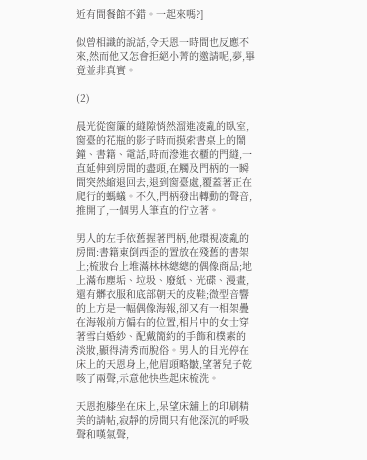近有間餐館不錯。一起來嗎?]

似曾相識的說話,令天恩一時間也反應不來,然而他又怎會拒絕小菁的邀請呢,夢,畢竟並非真實。

(2)

晨光從窗簾的縫隙悄然溜進凌亂的臥室,窗臺的花瓶的影子時而摸索書桌上的鬧鐘、書籍、電話,時而滲進衣櫃的門縫,一直延伸到房間的盡頭,在觸及門柄的一瞬間突然縮退回去,退到窗臺處,覆蓋著正在爬行的螞蟻。不久,門柄發出轉動的聲音,推開了,一個男人筆直的佇立著。

男人的左手依舊握著門柄,他環視凌亂的房間:書籍東倒西歪的置放在殘舊的書架上;梳妝台上堆滿林林總總的偶像商品;地上滿布塵垢、垃圾、廢紙、光碟、漫畫,還有髒衣服和底部朝天的皮鞋;微型音響的上方是一幅偶像海報,卻又有一相架疊在海報前方偏右的位置,相片中的女士穿著雪白婚紗、配戴簡約的手飾和樸素的淡妝,顯得清秀而脫俗。男人的目光停在床上的天恩身上,他眉頭略皺,望著兒子乾咳了兩聲,示意他快些起床梳洗。

天恩抱膝坐在床上,呆望床舖上的印刷精美的請帖,寂靜的房間只有他深沉的呼吸聲和嘆氣聲,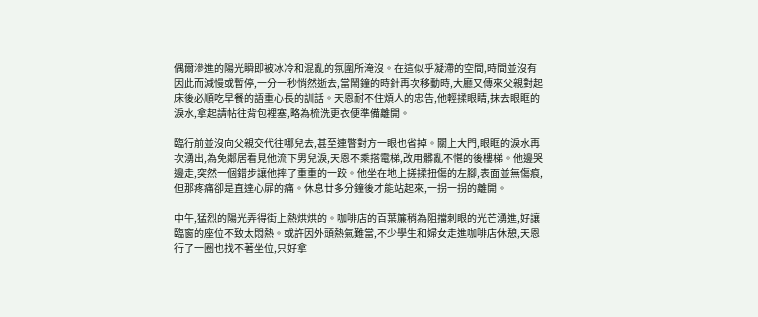偶爾滲進的陽光瞬即被冰冷和混亂的氛圍所淹沒。在這似乎凝滯的空間,時間並沒有因此而減慢或暫停,一分一秒悄然逝去,當鬧鐘的時針再次移動時,大廳又傳來父親對起床後必順吃早餐的語重心長的訓話。天恩耐不住煩人的忠告,他輕揉眼睛,抹去眼眶的淚水,拿起請帖往背包裡塞,略為梳洗更衣便準備離開。

臨行前並沒向父親交代往哪兒去,甚至連瞥對方一眼也省掉。關上大門,眼眶的淚水再次湧出,為免鄰居看見他流下男兒淚,天恩不乘搭電梯,改用髒亂不愖的後樓梯。他邊哭邊走,突然一個錯步讓他摔了重重的一跤。他坐在地上搓揉扭傷的左腳,表面並無傷痕,但那疼痛卻是直達心屝的痛。休息廿多分鐘後才能站起來,一拐一拐的離開。

中午,猛烈的陽光弄得街上熱烘烘的。咖啡店的百葉簾稍為阻擋刺眼的光芒湧進,好讓臨窗的座位不致太悶熱。或許因外頭熱氣難當,不少學生和婦女走進咖啡店休憩,天恩行了一圈也找不著坐位,只好拿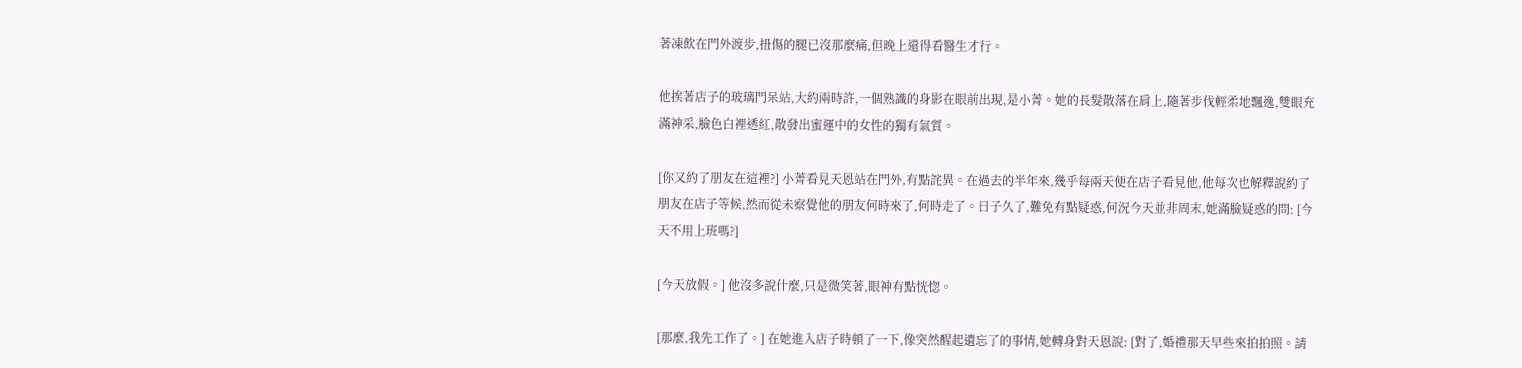著凍飲在門外渡步,扭傷的腿已沒那麼痛,但晚上還得看醫生才行。

他挨著店子的玻璃門呆站,大約兩時許,一個熟識的身影在眼前出現,是小菁。她的長髮散落在肩上,隨著步伐輕柔地飄逸,雙眼充滿神采,臉色白裡透紅,散發出蜜運中的女性的獨有氣質。

[你又約了朋友在這裡?] 小菁看見天恩站在門外,有點詫異。在過去的半年來,幾乎每兩天便在店子看見他,他每次也解釋說約了朋友在店子等候,然而從未察覺他的朋友何時來了,何時走了。日子久了,難免有點疑惑,何況今天並非周末,她滿臉疑惑的問: [今天不用上班嗎?]

[今天放假。] 他沒多說什麼,只是微笑著,眼神有點恍惚。

[那麼,我先工作了。] 在她進入店子時頓了一下,像突然醒起遺忘了的事情,她轉身對天恩說: [對了,婚禮那天早些來拍拍照。請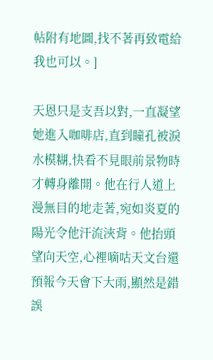帖附有地圖,找不著再致電給我也可以。]

天恩只是支吾以對,一直凝望她進入咖啡店,直到瞳孔被淚水模糊,快看不見眼前景物時才轉身離開。他在行人道上漫無目的地走著,宛如炎夏的陽光令他汗流浹背。他抬頭望向天空,心裡嘀咕天文台還預報今天會下大雨,顯然是錯誤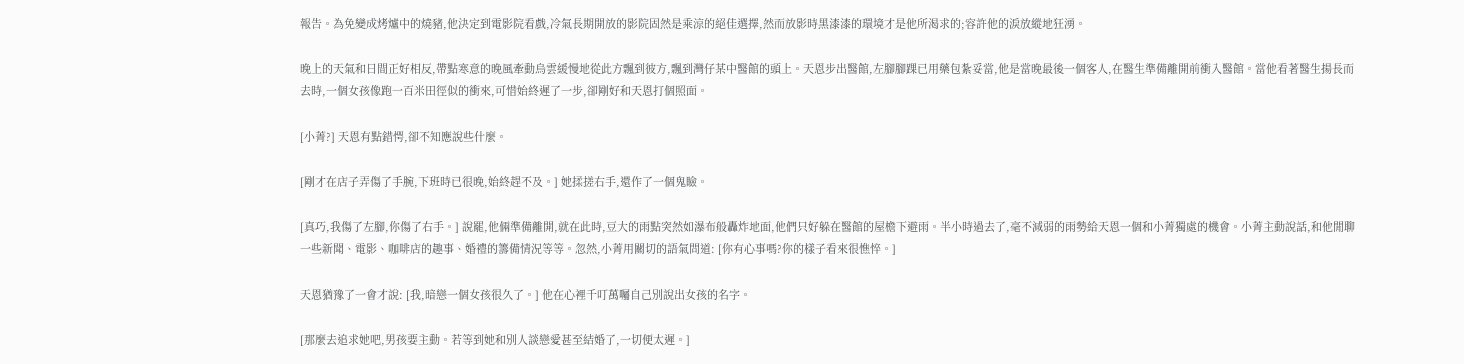報告。為免變成烤爐中的燒豬,他決定到電影院看戲,冷氣長期開放的影院固然是乘涼的絕佳選擇,然而放影時黑漆漆的環境才是他所渴求的;容許他的淚放縱地狂湧。

晚上的天氣和日間正好相反,帶點寒意的晚風牽動烏雲緩慢地從此方飄到彼方,飄到灣仔某中醫館的頭上。天恩步出醫館,左腳腳踝已用藥包紮妥當,他是當晚最後一個客人,在醫生準備離開前衝入醫館。當他看著醫生揚長而去時,一個女孩像跑一百米田徑似的衝來,可惜始終遲了一步,卻剛好和天恩打個照面。

[小菁?] 天恩有點錯愕,卻不知應說些什麼。

[剛才在店子弄傷了手腕,下班時已很晚,始終趕不及。] 她揉搓右手,還作了一個鬼瞼。

[真巧,我傷了左腳,你傷了右手。] 說罷,他倆準備離開,就在此時,豆大的雨點突然如瀑布般轟炸地面,他們只好躲在醫館的屋檐下避雨。半小時過去了,毫不減弱的雨勢給天恩一個和小菁獨處的機會。小菁主動說話,和他閒聊一些新聞、電影、咖啡店的趣事、婚禮的籌備情況等等。忽然,小菁用關切的語氣問道: [你有心事嗎?你的樣子看來很憔悴。]

天恩猶豫了一會才說: [我,暗戀一個女孩很久了。] 他在心裡千叮萬囑自己別說出女孩的名字。

[那麼去追求她吧,男孩要主動。若等到她和別人談戀愛甚至結婚了,一切便太遲。]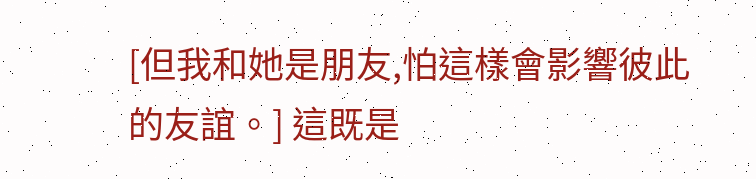[但我和她是朋友,怕這樣會影響彼此的友誼。] 這既是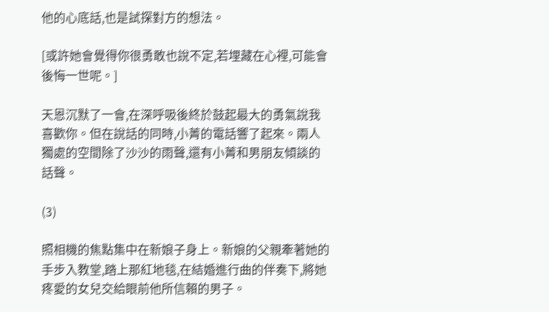他的心底話,也是試探對方的想法。

[或許她會覺得你很勇敢也說不定,若埋藏在心裡,可能會後悔一世呢。]

天恩沉默了一會,在深呼吸後終於鼓起最大的勇氣說我喜歡你。但在說話的同時,小菁的電話響了起來。兩人獨處的空間除了沙沙的雨聲,還有小菁和男朋友傾談的話聲。

(3)

照相機的焦點集中在新娘子身上。新娘的父親牽著她的手步入教堂,踏上那紅地毯,在結婚進行曲的伴奏下,將她疼愛的女兒交給眼前他所信賴的男子。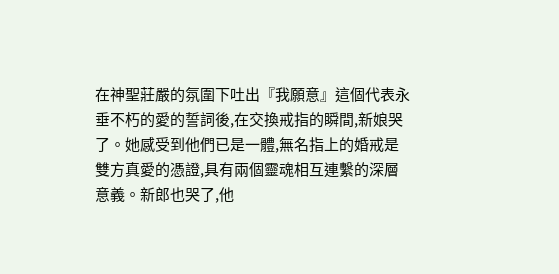在神聖莊嚴的氛圍下吐出『我願意』這個代表永垂不朽的愛的誓詞後,在交換戒指的瞬間,新娘哭了。她感受到他們已是一體,無名指上的婚戒是雙方真愛的憑證,具有兩個靈魂相互連繫的深層意義。新郎也哭了,他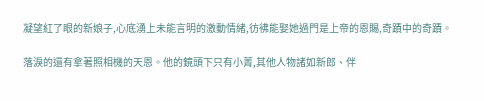凝望紅了眼的新娘子,心底湧上未能言明的激動情緒,彷彿能娶她過門是上帝的恩賜,奇蹟中的奇蹟。

落淚的還有拿著照相機的天恩。他的鏡頭下只有小菁,其他人物諸如新郎、伴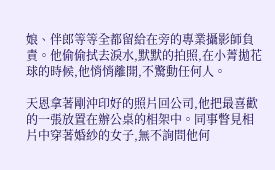娘、伴郎等等全都留給在旁的專業攝影師負責。他偷偷拭去淚水,默默的拍照,在小菁拋花球的時候,他悄悄離開,不驚動任何人。

天恩拿著剛沖印好的照片回公司,他把最喜歡的一張放置在辦公桌的相架中。同事瞥見相片中穿著婚紗的女子,無不詢問他何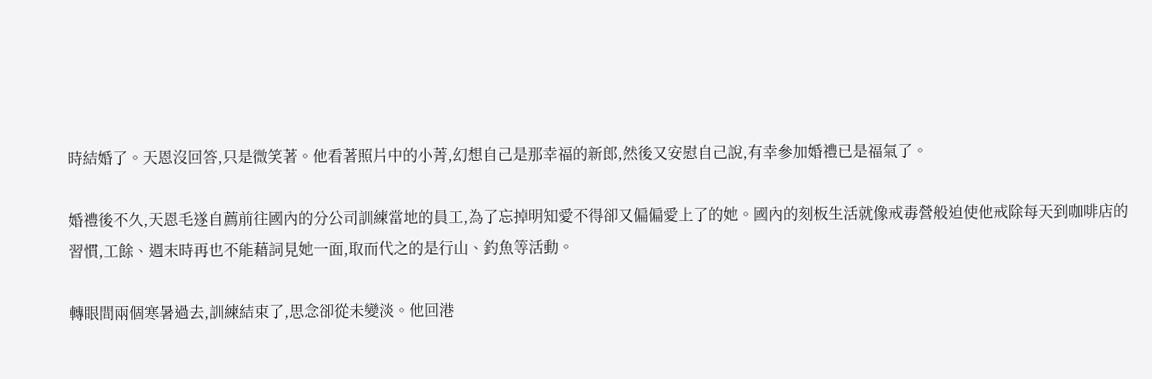時結婚了。天恩沒回答,只是微笑著。他看著照片中的小菁,幻想自己是那幸福的新郎,然後又安慰自己說,有幸參加婚禮已是福氣了。

婚禮後不久,天恩毛遂自薦前往國內的分公司訓練當地的員工,為了忘掉明知愛不得卻又偏偏愛上了的她。國內的刻板生活就像戒毒營般迫使他戒除每天到咖啡店的習慣,工餘、週末時再也不能藉詞見她一面,取而代之的是行山、釣魚等活動。

轉眼間兩個寒暑過去,訓練結束了,思念卻從未變淡。他回港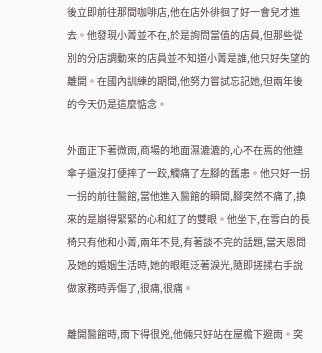後立即前往那間咖啡店,他在店外徘徊了好一會兒才進去。他發現小菁並不在,於是詢問當值的店員,但那些從別的分店調動來的店員並不知道小菁是誰,他只好失望的離開。在國內訓練的期間,他努力嘗試忘記她,但兩年後的今天仍是這麼惦念。

外面正下著微雨,商場的地面濕漉漉的,心不在焉的他連傘子還沒打便摔了一跤,觸痛了左腳的舊患。他只好一拐一拐的前往醫館,當他進入醫館的瞬間,腳突然不痛了,換來的是崩得緊緊的心和紅了的雙眼。他坐下,在雪白的長椅只有他和小菁,兩年不見,有著談不完的話題,當天恩問及她的婚姻生活時,她的眼眶泛著淚光,隨即搓揉右手說做家務時弄傷了,很痛,很痛。

離開醫館時,雨下得很兇,他倆只好站在屋檐下避雨。突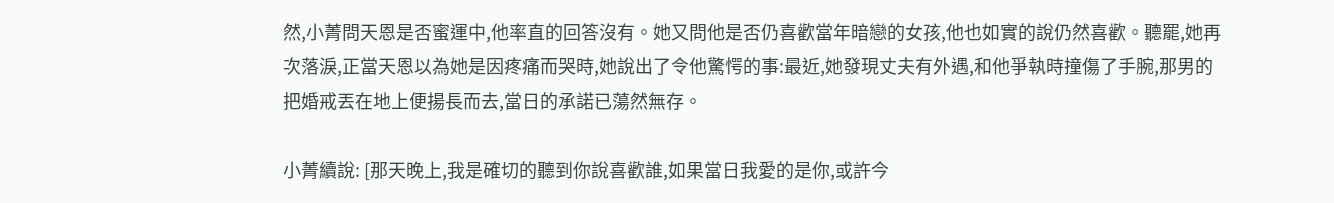然,小菁問天恩是否蜜運中,他率直的回答沒有。她又問他是否仍喜歡當年暗戀的女孩,他也如實的說仍然喜歡。聽罷,她再次落淚,正當天恩以為她是因疼痛而哭時,她說出了令他驚愕的事:最近,她發現丈夫有外遇,和他爭執時撞傷了手腕,那男的把婚戒丟在地上便揚長而去,當日的承諾已蕩然無存。

小菁續說: [那天晚上,我是確切的聽到你說喜歡誰,如果當日我愛的是你,或許今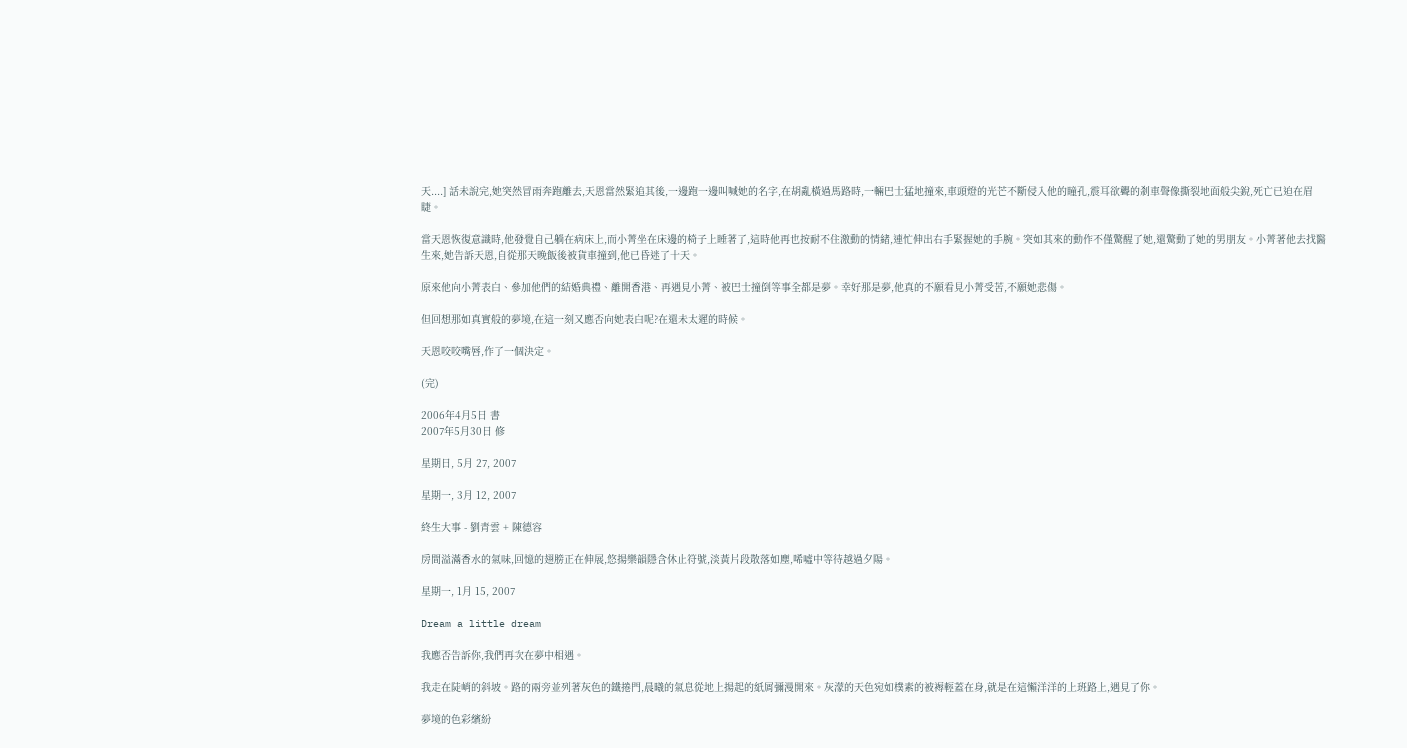天....] 話未說完,她突然冒雨奔跑離去,天恩當然緊追其後,一邊跑一邊叫喊她的名字,在胡亂橫過馬路時,一輛巴士猛地撞來,車頭燈的光芒不斷侵入他的瞳孔,震耳欲聾的剎車聲像撕裂地面般尖銳,死亡已迫在眉睫。

當天恩恢復意識時,他發覺自己躺在病床上,而小菁坐在床邊的椅子上睡著了,這時他再也按耐不住激動的情緒,連忙伸出右手緊握她的手腕。突如其來的動作不僅驚醒了她,還驚動了她的男朋友。小菁著他去找醫生來,她告訴天恩,自從那天晚飯後被貨車撞到,他已昏迷了十天。

原來他向小菁表白、參加他們的結婚典禮、離開香港、再遇見小菁、被巴士撞倒等事全都是夢。幸好那是夢,他真的不願看見小菁受苦,不願她悲傷。

但回想那如真實般的夢境,在這一刻又應否向她表白呢?在還未太遲的時候。

天恩咬咬嘴唇,作了一個決定。

(完)

2006年4月5日 書
2007年5月30日 修

星期日, 5月 27, 2007

星期一, 3月 12, 2007

終生大事 - 劉青雲 + 陳德容

房間溢滿香水的氣味,回憶的翅膀正在伸展,悠揚樂韻隱含休止符號,淡黃片段散落如塵,唏噓中等待越過夕陽。

星期一, 1月 15, 2007

Dream a little dream

我應否告訴你,我們再次在夢中相遇。

我走在陡峭的斜坡。路的兩旁並列著灰色的鐵捲門,晨曦的氣息從地上揚起的紙屑彌漫開來。灰濛的天色宛如樸素的被褥輕蓋在身,就是在這懶洋洋的上班路上,遇見了你。

夢境的色彩繽紛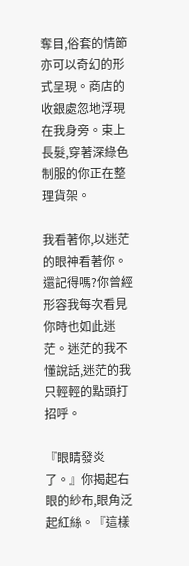奪目,俗套的情節亦可以奇幻的形式呈現。商店的收銀處忽地浮現在我身旁。束上長髮,穿著深綠色制服的你正在整理貨架。

我看著你,以迷茫的眼神看著你。還記得嗎?你曾經形容我每次看見你時也如此迷茫。迷茫的我不懂說話,迷茫的我只輕輕的點頭打招呼。

『眼睛發炎了。』你揭起右眼的紗布,眼角泛起紅絲。『這樣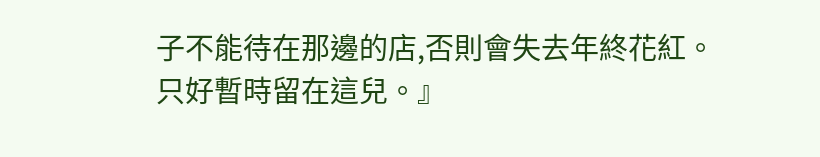子不能待在那邊的店,否則會失去年終花紅。只好暫時留在這兒。』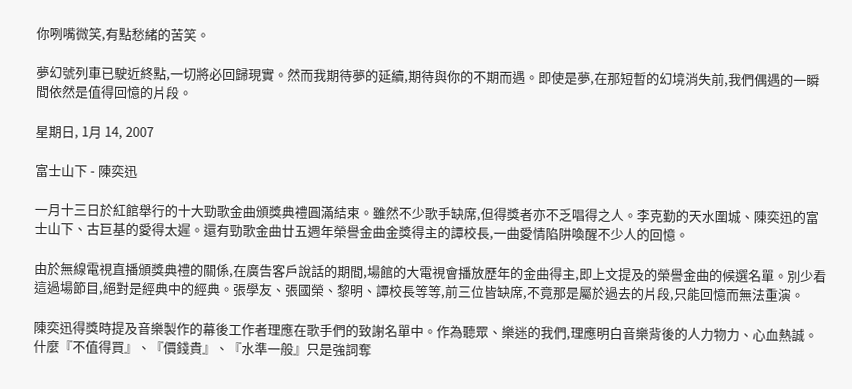你咧嘴微笑,有點愁緒的苦笑。

夢幻號列車已駛近終點,一切將必回歸現實。然而我期待夢的延續,期待與你的不期而遇。即使是夢,在那短暫的幻境消失前,我們偶遇的一瞬間依然是值得回憶的片段。

星期日, 1月 14, 2007

富士山下 - 陳奕迅

一月十三日於紅館舉行的十大勁歌金曲頒獎典禮圓滿結束。雖然不少歌手缺席,但得獎者亦不乏唱得之人。李克勤的天水圍城、陳奕迅的富士山下、古巨基的愛得太遲。還有勁歌金曲廿五週年榮譽金曲金獎得主的譚校長,一曲愛情陷阱喚醒不少人的回憶。

由於無線電視直播頒獎典禮的關係,在廣告客戶說話的期間,場館的大電視會播放歷年的金曲得主,即上文提及的榮譽金曲的候選名單。別少看這過場節目,絕對是經典中的經典。張學友、張國榮、黎明、譚校長等等,前三位皆缺席,不竟那是屬於過去的片段,只能回憶而無法重演。

陳奕迅得獎時提及音樂製作的幕後工作者理應在歌手們的致謝名單中。作為聽眾、樂迷的我們,理應明白音樂背後的人力物力、心血熱誠。什麼『不值得買』、『價錢貴』、『水準一般』只是強詞奪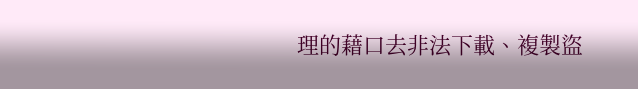理的藉口去非法下載、複製盜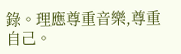錄。理應尊重音樂,尊重自己。